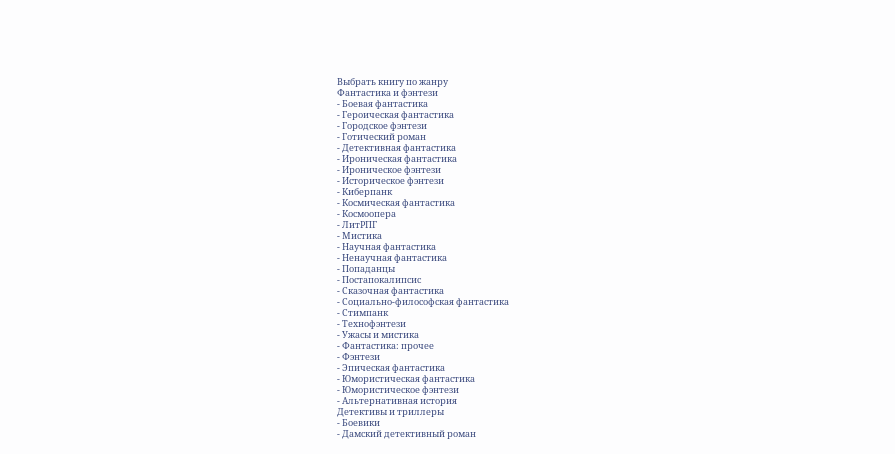Выбрать книгу по жанру
Фантастика и фэнтези
- Боевая фантастика
- Героическая фантастика
- Городское фэнтези
- Готический роман
- Детективная фантастика
- Ироническая фантастика
- Ироническое фэнтези
- Историческое фэнтези
- Киберпанк
- Космическая фантастика
- Космоопера
- ЛитРПГ
- Мистика
- Научная фантастика
- Ненаучная фантастика
- Попаданцы
- Постапокалипсис
- Сказочная фантастика
- Социально-философская фантастика
- Стимпанк
- Технофэнтези
- Ужасы и мистика
- Фантастика: прочее
- Фэнтези
- Эпическая фантастика
- Юмористическая фантастика
- Юмористическое фэнтези
- Альтернативная история
Детективы и триллеры
- Боевики
- Дамский детективный роман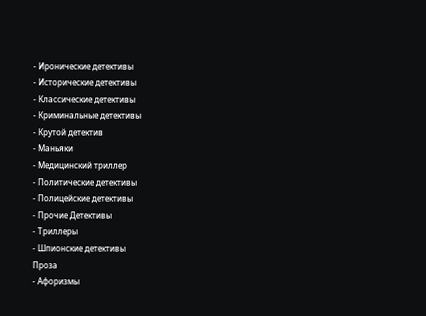- Иронические детективы
- Исторические детективы
- Классические детективы
- Криминальные детективы
- Крутой детектив
- Маньяки
- Медицинский триллер
- Политические детективы
- Полицейские детективы
- Прочие Детективы
- Триллеры
- Шпионские детективы
Проза
- Афоризмы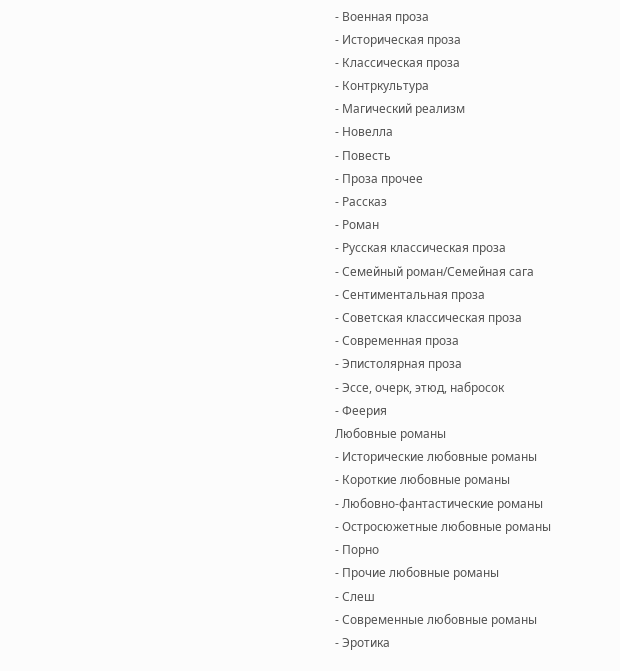- Военная проза
- Историческая проза
- Классическая проза
- Контркультура
- Магический реализм
- Новелла
- Повесть
- Проза прочее
- Рассказ
- Роман
- Русская классическая проза
- Семейный роман/Семейная сага
- Сентиментальная проза
- Советская классическая проза
- Современная проза
- Эпистолярная проза
- Эссе, очерк, этюд, набросок
- Феерия
Любовные романы
- Исторические любовные романы
- Короткие любовные романы
- Любовно-фантастические романы
- Остросюжетные любовные романы
- Порно
- Прочие любовные романы
- Слеш
- Современные любовные романы
- Эротика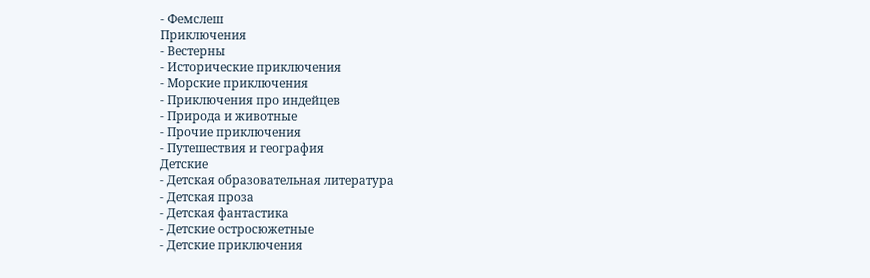- Фемслеш
Приключения
- Вестерны
- Исторические приключения
- Морские приключения
- Приключения про индейцев
- Природа и животные
- Прочие приключения
- Путешествия и география
Детские
- Детская образовательная литература
- Детская проза
- Детская фантастика
- Детские остросюжетные
- Детские приключения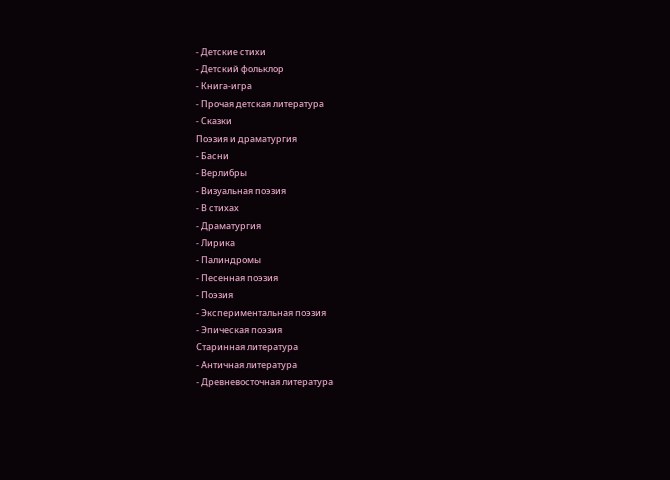- Детские стихи
- Детский фольклор
- Книга-игра
- Прочая детская литература
- Сказки
Поэзия и драматургия
- Басни
- Верлибры
- Визуальная поэзия
- В стихах
- Драматургия
- Лирика
- Палиндромы
- Песенная поэзия
- Поэзия
- Экспериментальная поэзия
- Эпическая поэзия
Старинная литература
- Античная литература
- Древневосточная литература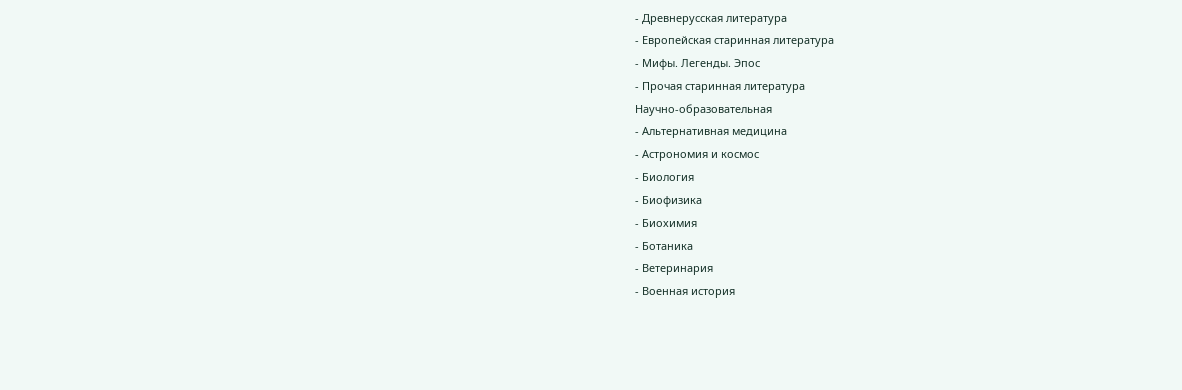- Древнерусская литература
- Европейская старинная литература
- Мифы. Легенды. Эпос
- Прочая старинная литература
Научно-образовательная
- Альтернативная медицина
- Астрономия и космос
- Биология
- Биофизика
- Биохимия
- Ботаника
- Ветеринария
- Военная история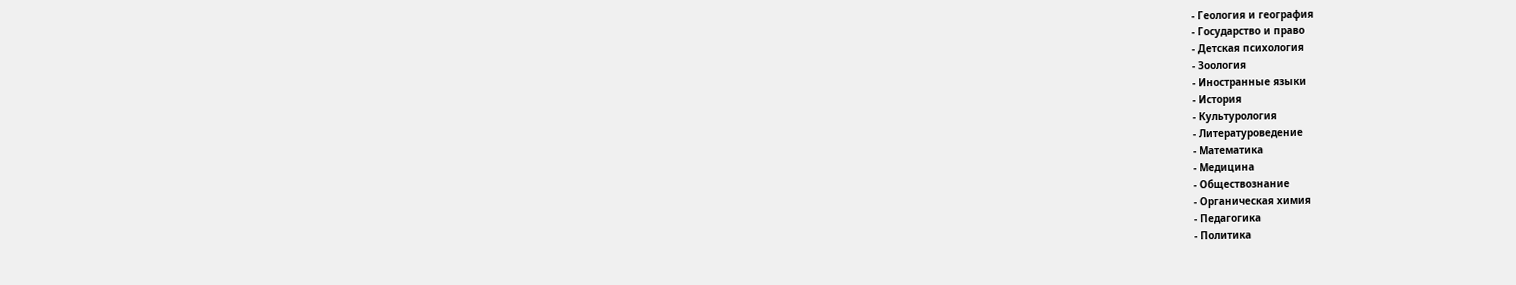- Геология и география
- Государство и право
- Детская психология
- Зоология
- Иностранные языки
- История
- Культурология
- Литературоведение
- Математика
- Медицина
- Обществознание
- Органическая химия
- Педагогика
- Политика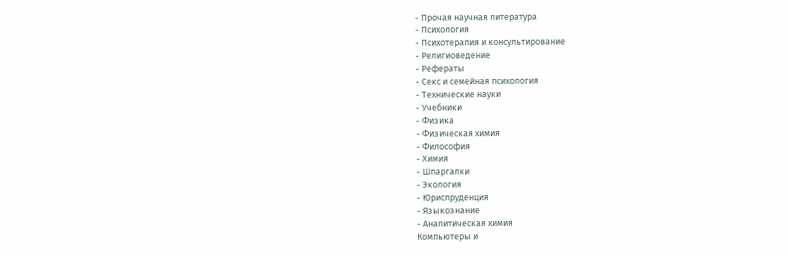- Прочая научная литература
- Психология
- Психотерапия и консультирование
- Религиоведение
- Рефераты
- Секс и семейная психология
- Технические науки
- Учебники
- Физика
- Физическая химия
- Философия
- Химия
- Шпаргалки
- Экология
- Юриспруденция
- Языкознание
- Аналитическая химия
Компьютеры и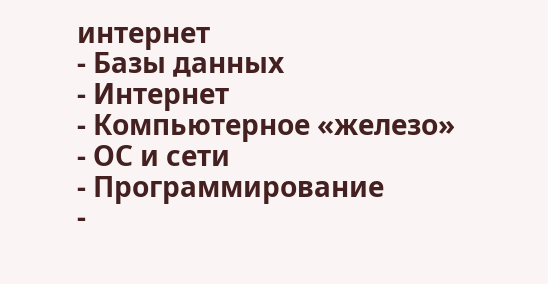интернет
- Базы данных
- Интернет
- Компьютерное «железо»
- ОС и сети
- Программирование
-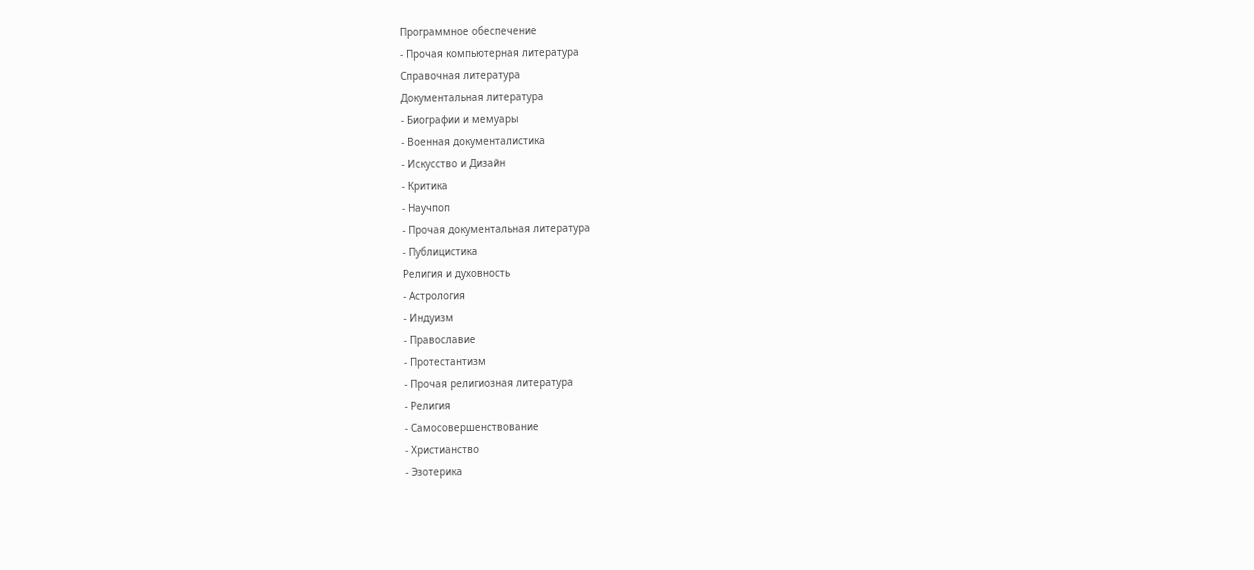Программное обеспечение
- Прочая компьютерная литература
Справочная литература
Документальная литература
- Биографии и мемуары
- Военная документалистика
- Искусство и Дизайн
- Критика
- Научпоп
- Прочая документальная литература
- Публицистика
Религия и духовность
- Астрология
- Индуизм
- Православие
- Протестантизм
- Прочая религиозная литература
- Религия
- Самосовершенствование
- Христианство
- Эзотерика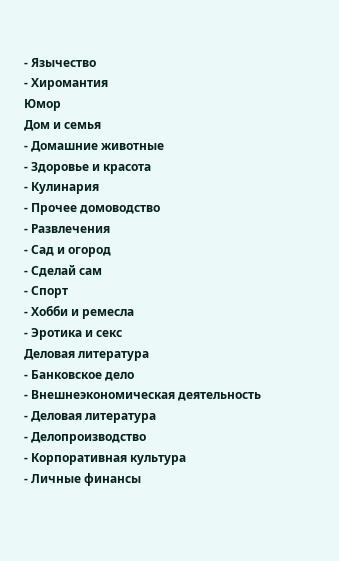- Язычество
- Хиромантия
Юмор
Дом и семья
- Домашние животные
- Здоровье и красота
- Кулинария
- Прочее домоводство
- Развлечения
- Сад и огород
- Сделай сам
- Спорт
- Хобби и ремесла
- Эротика и секс
Деловая литература
- Банковское дело
- Внешнеэкономическая деятельность
- Деловая литература
- Делопроизводство
- Корпоративная культура
- Личные финансы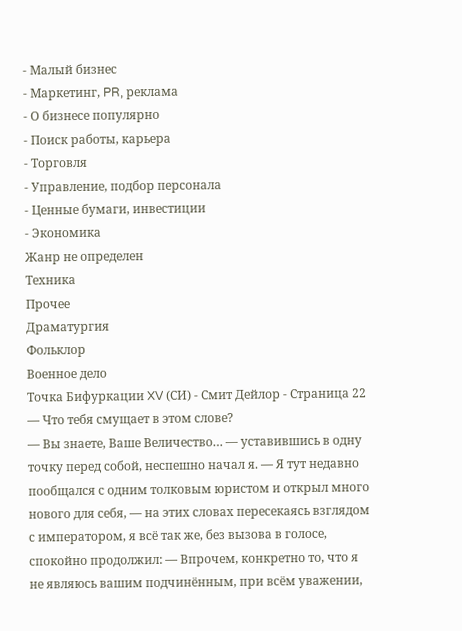- Малый бизнес
- Маркетинг, PR, реклама
- О бизнесе популярно
- Поиск работы, карьера
- Торговля
- Управление, подбор персонала
- Ценные бумаги, инвестиции
- Экономика
Жанр не определен
Техника
Прочее
Драматургия
Фольклор
Военное дело
Точка Бифуркации XV (СИ) - Смит Дейлор - Страница 22
— Что тебя смущает в этом слове?
— Вы знаете, Ваше Величество… — уставившись в одну точку перед собой, неспешно начал я. — Я тут недавно пообщался с одним толковым юристом и открыл много нового для себя, — на этих словах пересекаясь взглядом с императором, я всё так же, без вызова в голосе, спокойно продолжил: — Впрочем, конкретно то, что я не являюсь вашим подчинённым, при всём уважении,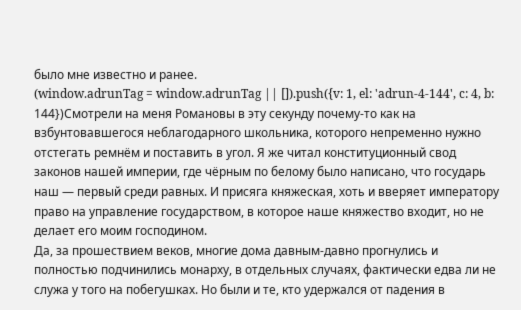было мне известно и ранее.
(window.adrunTag = window.adrunTag || []).push({v: 1, el: 'adrun-4-144', c: 4, b: 144})Смотрели на меня Романовы в эту секунду почему-то как на взбунтовавшегося неблагодарного школьника, которого непременно нужно отстегать ремнём и поставить в угол. Я же читал конституционный свод законов нашей империи, где чёрным по белому было написано, что государь наш — первый среди равных. И присяга княжеская, хоть и вверяет императору право на управление государством, в которое наше княжество входит, но не делает его моим господином.
Да, за прошествием веков, многие дома давным-давно прогнулись и полностью подчинились монарху, в отдельных случаях, фактически едва ли не служа у того на побегушках. Но были и те, кто удержался от падения в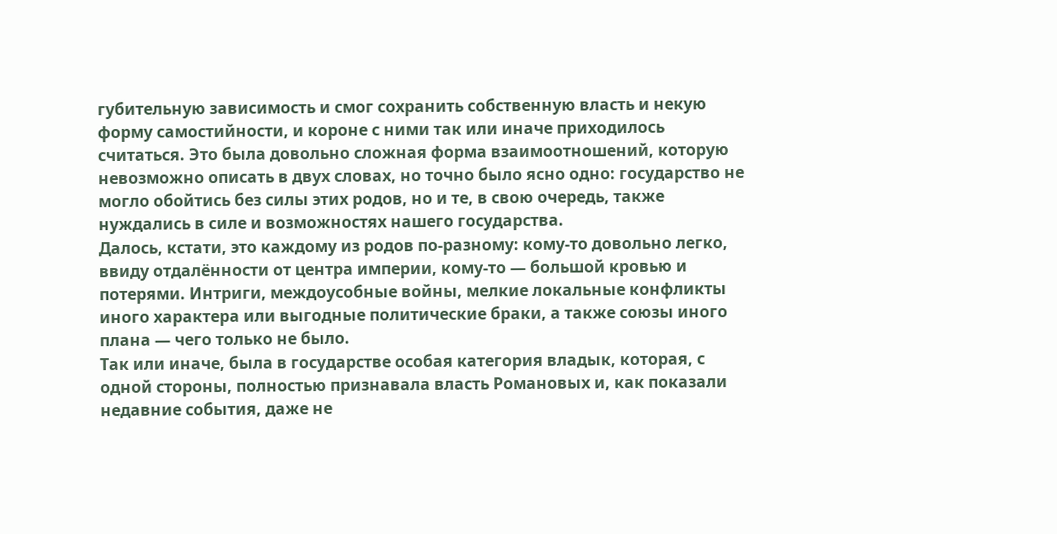губительную зависимость и смог сохранить собственную власть и некую форму самостийности, и короне с ними так или иначе приходилось считаться. Это была довольно сложная форма взаимоотношений, которую невозможно описать в двух словах, но точно было ясно одно: государство не могло обойтись без силы этих родов, но и те, в свою очередь, также нуждались в силе и возможностях нашего государства.
Далось, кстати, это каждому из родов по-разному: кому-то довольно легко, ввиду отдалённости от центра империи, кому-то — большой кровью и потерями. Интриги, междоусобные войны, мелкие локальные конфликты иного характера или выгодные политические браки, а также союзы иного плана — чего только не было.
Так или иначе, была в государстве особая категория владык, которая, с одной стороны, полностью признавала власть Романовых и, как показали недавние события, даже не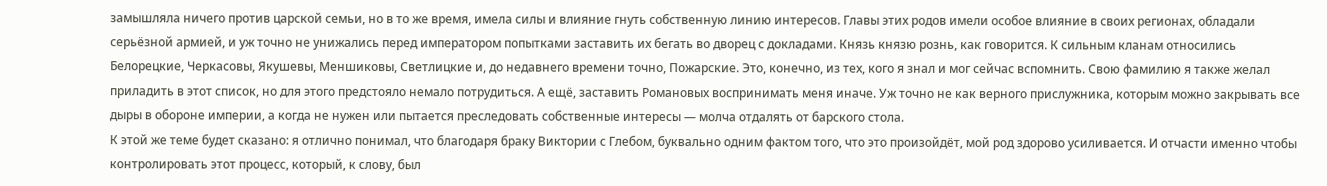замышляла ничего против царской семьи, но в то же время, имела силы и влияние гнуть собственную линию интересов. Главы этих родов имели особое влияние в своих регионах, обладали серьёзной армией, и уж точно не унижались перед императором попытками заставить их бегать во дворец с докладами. Князь князю рознь, как говорится. К сильным кланам относились Белорецкие, Черкасовы, Якушевы, Меншиковы, Светлицкие и, до недавнего времени точно, Пожарские. Это, конечно, из тех, кого я знал и мог сейчас вспомнить. Свою фамилию я также желал приладить в этот список, но для этого предстояло немало потрудиться. А ещё, заставить Романовых воспринимать меня иначе. Уж точно не как верного прислужника, которым можно закрывать все дыры в обороне империи, а когда не нужен или пытается преследовать собственные интересы — молча отдалять от барского стола.
К этой же теме будет сказано: я отлично понимал, что благодаря браку Виктории с Глебом, буквально одним фактом того, что это произойдёт, мой род здорово усиливается. И отчасти именно чтобы контролировать этот процесс, который, к слову, был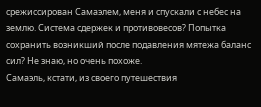срежиссирован Самаэлем, меня и спускали с небес на землю. Система сдержек и противовесов? Попытка сохранить возникший после подавления мятежа баланс сил? Не знаю, но очень похоже.
Самаэль, кстати, из своего путешествия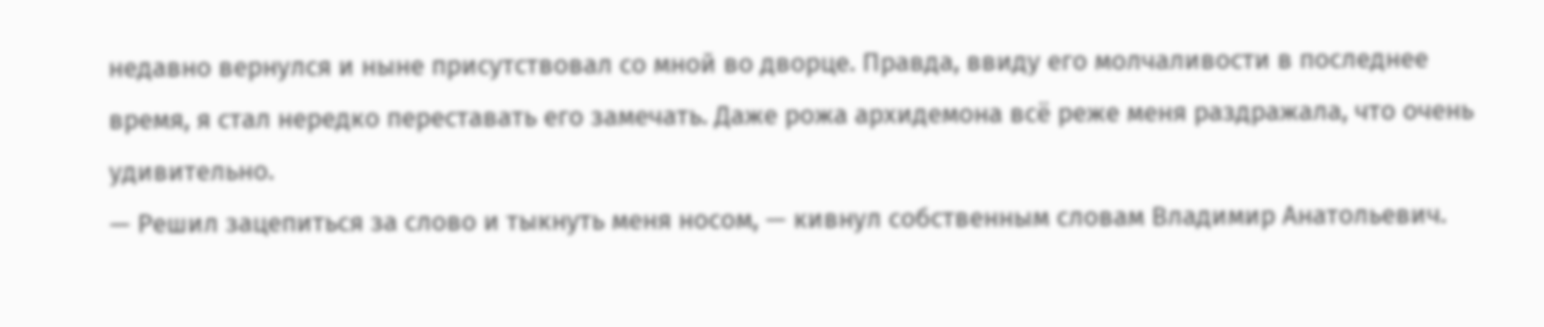недавно вернулся и ныне присутствовал со мной во дворце. Правда, ввиду его молчаливости в последнее время, я стал нередко переставать его замечать. Даже рожа архидемона всё реже меня раздражала, что очень удивительно.
— Решил зацепиться за слово и тыкнуть меня носом, — кивнул собственным словам Владимир Анатольевич.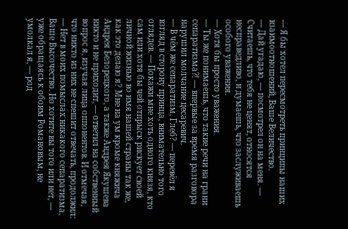— Я бы хотел пересмотреть принципы наших взаимоотношений, Ваше Величество.
— Дай угадаю, — посмотрел он на меня. — Считаешь, что тебя не ценят, относятся несправедливо, и думаешь, что заслуживаешь особого уважения.
— Хотя бы просто уважения.
— Ты же понимаешь, что такие речи на грани сепаратизма⁈ — впервые за время разговора нарушил молчание цесаревич.
— В чём же сепаратизм, Глеб? — перевёл я взгляд в сторону принца, внимательно того оглядев. — Покажи мне хоть одного князя, кто сам или хотя бы чей отпрыск рискует своей личной жизнью во имя нашей страны так же, как это делаю я? Мне на ум кроме княжича Андрея Белорецкого, а также Андрея Якушева никто и не приходит, — ответил на собственный вопрос я, изучая лица оппонентов. И отмечая, что никто из них не спешит отвечать, продолжил: — Нет в моих помыслах никакого сепаратизма, Ваше Высочество. Но хотите вы того или нет, — уже обращаясь к обоим Романовым, не умолкал я, — род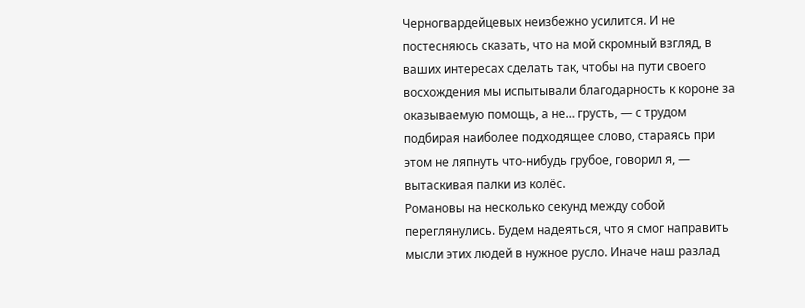Черногвардейцевых неизбежно усилится. И не постесняюсь сказать, что на мой скромный взгляд, в ваших интересах сделать так, чтобы на пути своего восхождения мы испытывали благодарность к короне за оказываемую помощь, а не… грусть, — с трудом подбирая наиболее подходящее слово, стараясь при этом не ляпнуть что-нибудь грубое, говорил я, — вытаскивая палки из колёс.
Романовы на несколько секунд между собой переглянулись. Будем надеяться, что я смог направить мысли этих людей в нужное русло. Иначе наш разлад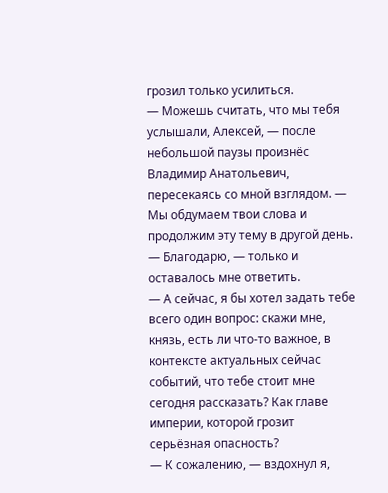грозил только усилиться.
— Можешь считать, что мы тебя услышали, Алексей, — после небольшой паузы произнёс Владимир Анатольевич, пересекаясь со мной взглядом. — Мы обдумаем твои слова и продолжим эту тему в другой день.
— Благодарю, — только и оставалось мне ответить.
— А сейчас, я бы хотел задать тебе всего один вопрос: скажи мне, князь, есть ли что-то важное, в контексте актуальных сейчас событий, что тебе стоит мне сегодня рассказать? Как главе империи, которой грозит серьёзная опасность?
— К сожалению, — вздохнул я,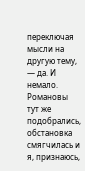переключая мысли на другую тему, — да. И немало.
Романовы тут же подобрались, обстановка смягчилась и я, признаюсь,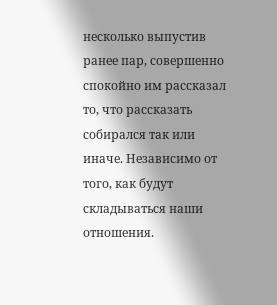несколько выпустив ранее пар, совершенно спокойно им рассказал то, что рассказать собирался так или иначе. Независимо от того, как будут складываться наши отношения.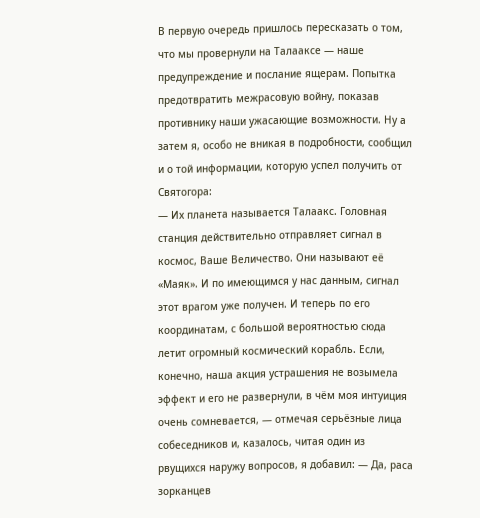В первую очередь пришлось пересказать о том, что мы провернули на Талааксе — наше предупреждение и послание ящерам. Попытка предотвратить межрасовую войну, показав противнику наши ужасающие возможности. Ну а затем я, особо не вникая в подробности, сообщил и о той информации, которую успел получить от Святогора:
— Их планета называется Талаакс. Головная станция действительно отправляет сигнал в космос, Ваше Величество. Они называют её «Маяк». И по имеющимся у нас данным, сигнал этот врагом уже получен. И теперь по его координатам, с большой вероятностью сюда летит огромный космический корабль. Если, конечно, наша акция устрашения не возымела эффект и его не развернули, в чём моя интуиция очень сомневается, — отмечая серьёзные лица собеседников и, казалось, читая один из рвущихся наружу вопросов, я добавил: — Да, раса зорканцев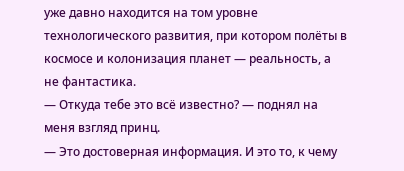уже давно находится на том уровне технологического развития, при котором полёты в космосе и колонизация планет — реальность, а не фантастика.
— Откуда тебе это всё известно? — поднял на меня взгляд принц.
— Это достоверная информация. И это то, к чему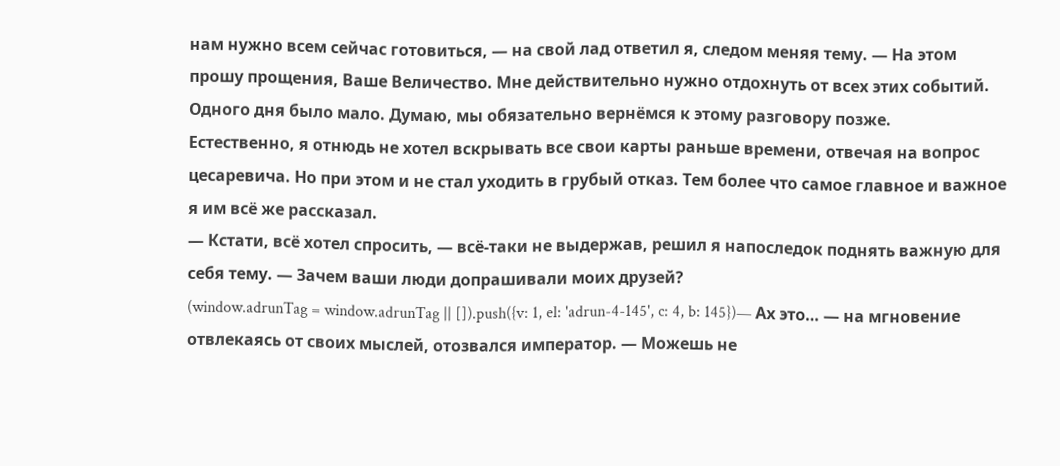нам нужно всем сейчас готовиться, — на свой лад ответил я, следом меняя тему. — На этом прошу прощения, Ваше Величество. Мне действительно нужно отдохнуть от всех этих событий. Одного дня было мало. Думаю, мы обязательно вернёмся к этому разговору позже.
Естественно, я отнюдь не хотел вскрывать все свои карты раньше времени, отвечая на вопрос цесаревича. Но при этом и не стал уходить в грубый отказ. Тем более что самое главное и важное я им всё же рассказал.
— Кстати, всё хотел спросить, — всё-таки не выдержав, решил я напоследок поднять важную для себя тему. — Зачем ваши люди допрашивали моих друзей?
(window.adrunTag = window.adrunTag || []).push({v: 1, el: 'adrun-4-145', c: 4, b: 145})— Ах это… — на мгновение отвлекаясь от своих мыслей, отозвался император. — Можешь не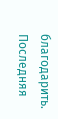благодарить.
Последняя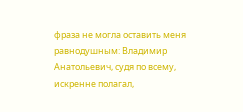фраза не могла оставить меня равнодушным: Владимир Анатольевич, судя по всему, искренне полагал,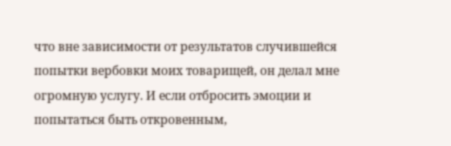что вне зависимости от результатов случившейся попытки вербовки моих товарищей, он делал мне огромную услугу. И если отбросить эмоции и попытаться быть откровенным,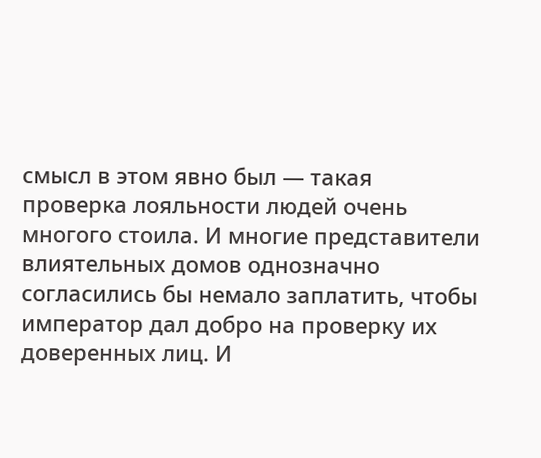смысл в этом явно был — такая проверка лояльности людей очень многого стоила. И многие представители влиятельных домов однозначно согласились бы немало заплатить, чтобы император дал добро на проверку их доверенных лиц. И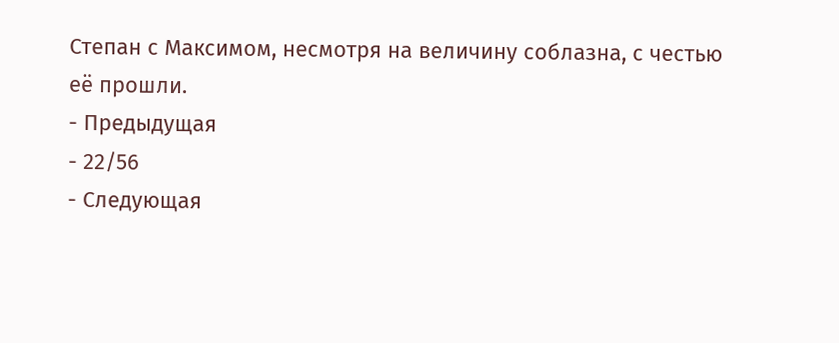Степан с Максимом, несмотря на величину соблазна, с честью её прошли.
- Предыдущая
- 22/56
- Следующая